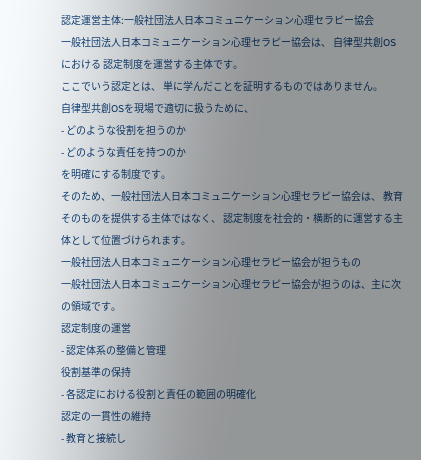認定運営主体:一般社団法人日本コミュニケーション心理セラピー協会
一般社団法人日本コミュニケーション心理セラピー協会は、 自律型共創OSにおける 認定制度を運営する主体です。
ここでいう認定とは、 単に学んだことを証明するものではありません。
自律型共創OSを現場で適切に扱うために、
- どのような役割を担うのか
- どのような責任を持つのか
を明確にする制度です。
そのため、一般社団法人日本コミュニケーション心理セラピー協会は、 教育そのものを提供する主体ではなく、 認定制度を社会的・横断的に運営する主体として位置づけられます。
一般社団法人日本コミュニケーション心理セラピー協会が担うもの
一般社団法人日本コミュニケーション心理セラピー協会が担うのは、主に次の領域です。
認定制度の運営
- 認定体系の整備と管理
役割基準の保持
- 各認定における役割と責任の範囲の明確化
認定の一貫性の維持
- 教育と接続し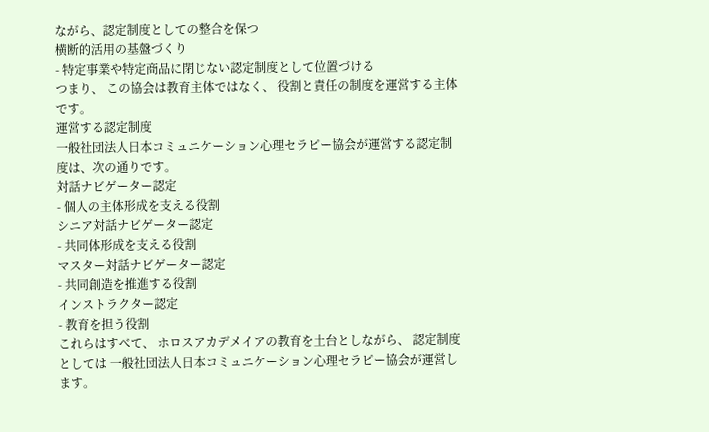ながら、認定制度としての整合を保つ
横断的活用の基盤づくり
- 特定事業や特定商品に閉じない認定制度として位置づける
つまり、 この協会は教育主体ではなく、 役割と責任の制度を運営する主体です。
運営する認定制度
一般社団法人日本コミュニケーション心理セラピー協会が運営する認定制度は、次の通りです。
対話ナビゲーター認定
- 個人の主体形成を支える役割
シニア対話ナビゲーター認定
- 共同体形成を支える役割
マスター対話ナビゲーター認定
- 共同創造を推進する役割
インストラクター認定
- 教育を担う役割
これらはすべて、 ホロスアカデメイアの教育を土台としながら、 認定制度としては 一般社団法人日本コミュニケーション心理セラピー協会が運営します。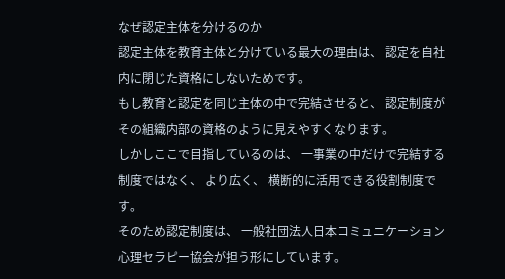なぜ認定主体を分けるのか
認定主体を教育主体と分けている最大の理由は、 認定を自社内に閉じた資格にしないためです。
もし教育と認定を同じ主体の中で完結させると、 認定制度がその組織内部の資格のように見えやすくなります。
しかしここで目指しているのは、 一事業の中だけで完結する制度ではなく、 より広く、 横断的に活用できる役割制度です。
そのため認定制度は、 一般社団法人日本コミュニケーション心理セラピー協会が担う形にしています。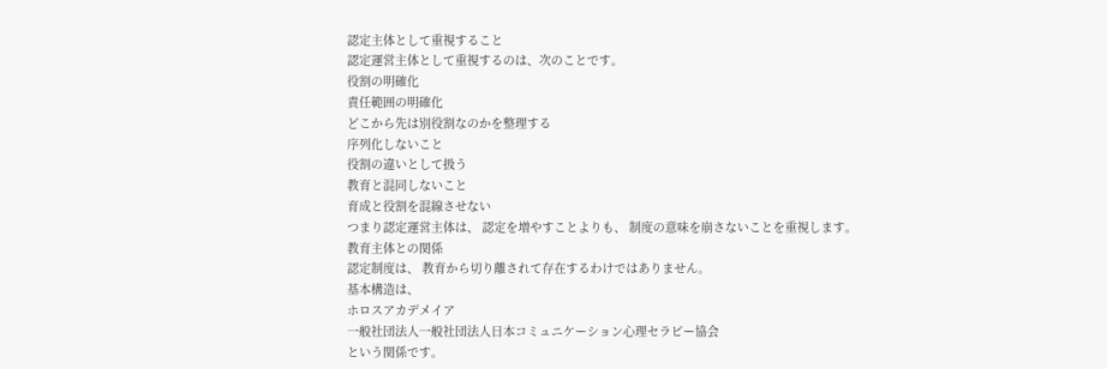認定主体として重視すること
認定運営主体として重視するのは、次のことです。
役割の明確化
責任範囲の明確化
どこから先は別役割なのかを整理する
序列化しないこと
役割の違いとして扱う
教育と混同しないこと
育成と役割を混線させない
つまり認定運営主体は、 認定を増やすことよりも、 制度の意味を崩さないことを重視します。
教育主体との関係
認定制度は、 教育から切り離されて存在するわけではありません。
基本構造は、
ホロスアカデメイア
一般社団法人一般社団法人日本コミュニケーション心理セラピー協会
という関係です。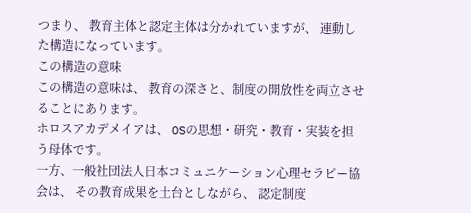つまり、 教育主体と認定主体は分かれていますが、 連動した構造になっています。
この構造の意味
この構造の意味は、 教育の深さと、制度の開放性を両立させることにあります。
ホロスアカデメイアは、 OSの思想・研究・教育・実装を担う母体です。
一方、一般社団法人日本コミュニケーション心理セラピー協会は、 その教育成果を土台としながら、 認定制度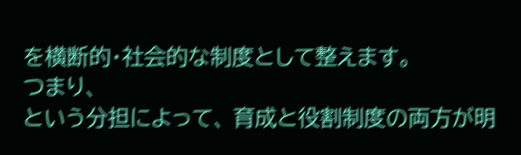を横断的・社会的な制度として整えます。
つまり、
という分担によって、 育成と役割制度の両方が明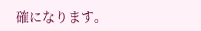確になります。